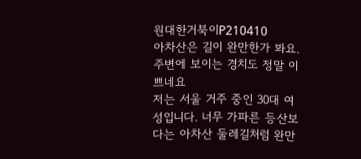원대한거북이P210410
아차산은 길이 완만한가 봐요. 주변에 보이는 경치도 정말 이쁘네요
저는 서울 거주 중인 30대 여성입니다. 너무 가파른 등산보다는 아차산 둘레길처럼 완만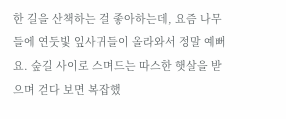한 길을 산책하는 걸 좋아하는데, 요즘 나무들에 연둣빛 잎사귀들이 올라와서 정말 예뻐요. 숲길 사이로 스며드는 따스한 햇살을 받으며 걷다 보면 복잡했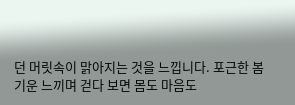던 머릿속이 맑아지는 것을 느낍니다. 포근한 봄 기운 느끼며 걷다 보면 몸도 마음도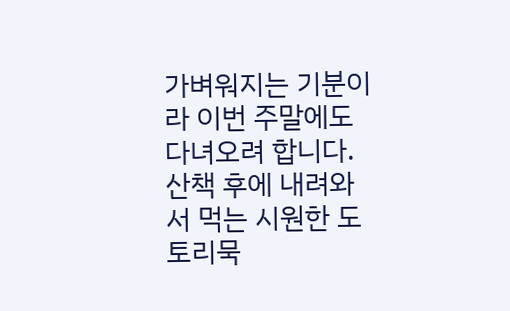가벼워지는 기분이라 이번 주말에도 다녀오려 합니다. 산책 후에 내려와서 먹는 시원한 도토리묵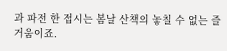과 파전 한 접시는 봄날 산책의 놓칠 수 없는 즐거움이죠.